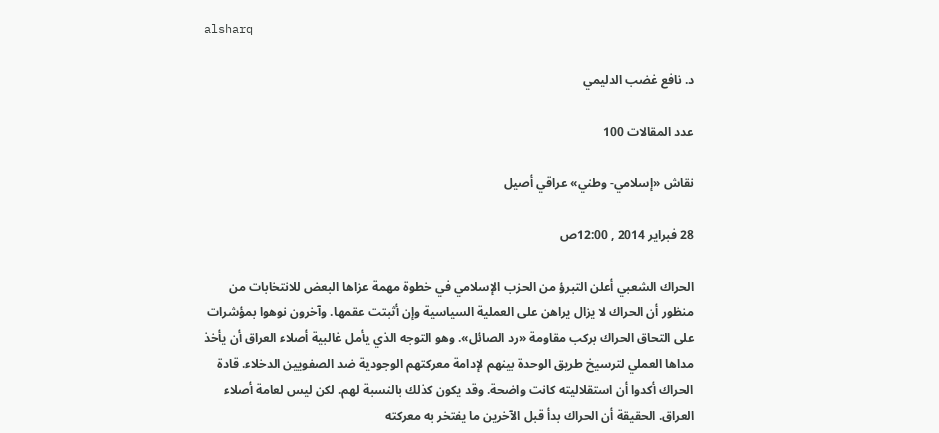alsharq

د. نافع غضب الدليمي

عدد المقالات 100

نقاش «إسلامي- وطني» عراقي أصيل

28 فبراير 2014 , 12:00ص

الحراك الشعبي أعلن التبرؤ من الحزب الإسلامي في خطوة مهمة عزاها البعض للانتخابات من منظور أن الحراك لا يزال يراهن على العملية السياسية وإن أثبتت عقمها. وآخرون نوهوا بمؤشرات على التحاق الحراك بركب مقاومة «رد الصائل». وهو التوجه الذي يأمل غالبية أصلاء العراق أن يأخذ مداها العملي لترسيخ طريق الوحدة بينهم لإدامة معركتهم الوجودية ضد الصفويين الدخلاء. قادة الحراك أكدوا أن استقلاليته كانت واضحة. وقد يكون كذلك بالنسبة لهم. لكن ليس لعامة أصلاء العراق. الحقيقة أن الحراك بدأ قبل الآخرين ما يفتخر به معركته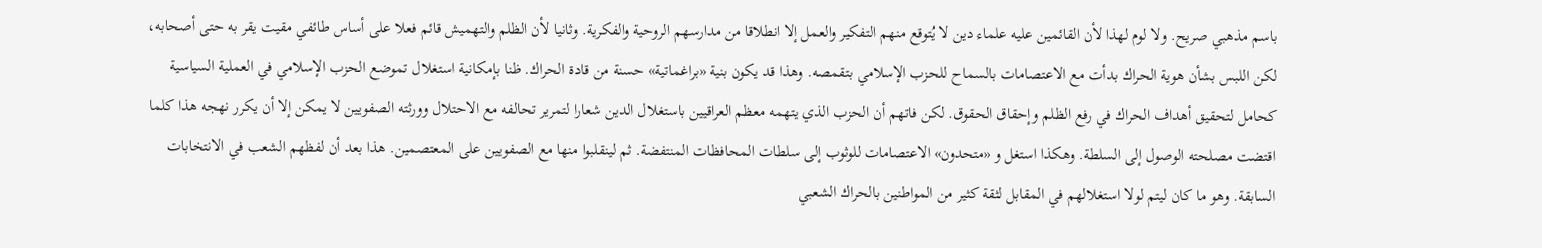باسم مذهبي صريح. ولا لوم لهذا لأن القائمين عليه علماء دين لا يُتوقع منهم التفكير والعمل إلا انطلاقا من مدارسهم الروحية والفكرية. وثانيا لأن الظلم والتهميش قائم فعلا على أساس طائفي مقيت يقر به حتى أصحابه، لكن اللبس بشأن هوية الحراك بدأت مع الاعتصامات بالسماح للحزب الإسلامي بتقمصه. وهذا قد يكون بنية «براغماتية» حسنة من قادة الحراك. ظنا بإمكانية استغلال تموضع الحزب الإسلامي في العملية السياسية كحامل لتحقيق أهداف الحراك في رفع الظلم وإحقاق الحقوق. لكن فاتهم أن الحزب الذي يتهمه معظم العراقيين باستغلال الدين شعارا لتمرير تحالفه مع الاحتلال وورثته الصفويين لا يمكن إلا أن يكرر نهجه هذا كلما اقتضت مصلحته الوصول إلى السلطة. وهكذا استغل و «متحدون» الاعتصامات للوثوب إلى سلطات المحافظات المنتفضة. ثم لينقلبوا منها مع الصفويين على المعتصمين. هذا بعد أن لفظهم الشعب في الانتخابات السابقة. وهو ما كان ليتم لولا استغلالهم في المقابل لثقة كثير من المواطنين بالحراك الشعبي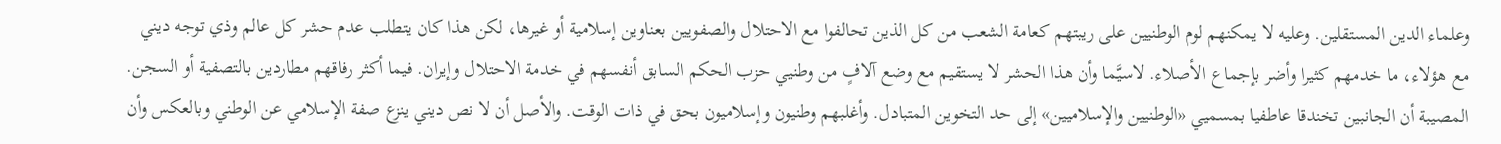وعلماء الدين المستقلين. وعليه لا يمكنهم لوم الوطنيين على ريبتهم كعامة الشعب من كل الذين تحالفوا مع الاحتلال والصفويين بعناوين إسلامية أو غيرها، لكن هذا كان يتطلب عدم حشر كل عالم وذي توجه ديني مع هؤلاء، ما خدمهم كثيرا وأضر بإجماع الأصلاء. لاسيَّما وأن هذا الحشر لا يستقيم مع وضع آلافٍ من وطنيي حزب الحكم السابق أنفسهم في خدمة الاحتلال وإيران. فيما أكثر رفاقهم مطاردين بالتصفية أو السجن. المصيبة أن الجانبين تخندقا عاطفيا بمسميي «الوطنيين والإسلاميين» إلى حد التخوين المتبادل. وأغلبهم وطنيون وإسلاميون بحق في ذات الوقت. والأصل أن لا نص ديني ينزع صفة الإسلامي عن الوطني وبالعكس وأن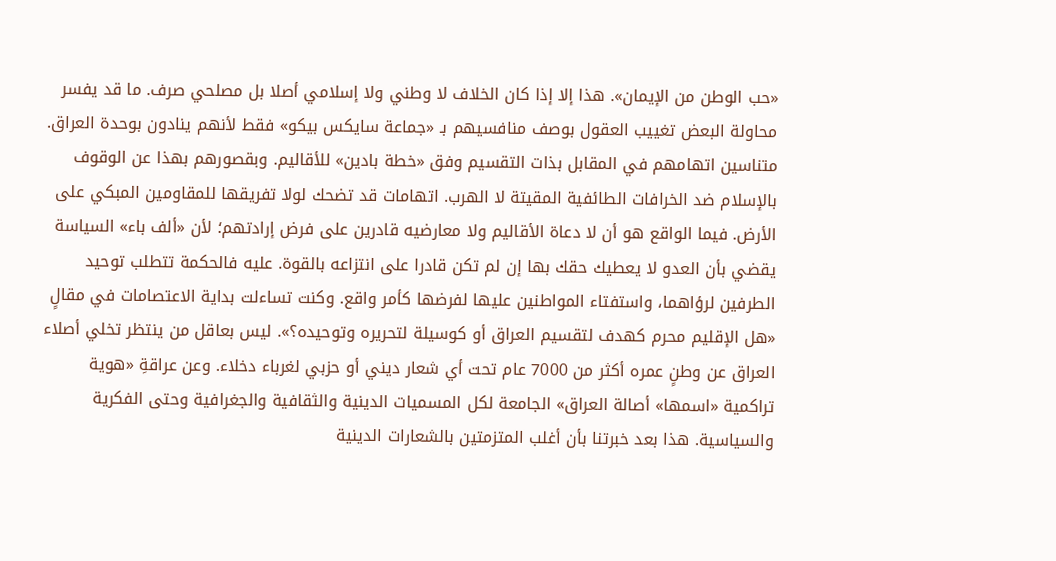«حب الوطن من الإيمان». هذا إلا إذا كان الخلاف لا وطني ولا إسلامي أصلا بل مصلحي صرف. ما قد يفسر محاولة البعض تغييب العقول بوصف منافسيهم بـ «جماعة سايكس بيكو» فقط لأنهم ينادون بوحدة العراق. متناسين اتهامهم في المقابل بذات التقسيم وفق «خطة بادين» للأقاليم. وبقصورهم بهذا عن الوقوف بالإسلام ضد الخرافات الطائفية المقيتة لا الهرب. اتهامات قد تضحك لولا تفريقها للمقاومين المبكي على الأرض. فيما الواقع هو أن لا دعاة الأقاليم ولا معارضيه قادرين على فرض إرادتهم؛ لأن «ألف باء» السياسة يقضي بأن العدو لا يعطيك حقك بها إن لم تكن قادرا على انتزاعه بالقوة. عليه فالحكمة تتطلب توحيد الطرفين لرؤاهما، واستفتاء المواطنين عليها لفرضها كأمر واقع. وكنت تساءلت بداية الاعتصامات في مقالٍ «هل الإقليم محرم كهدف لتقسيم العراق أو كوسيلة لتحريره وتوحيده؟». ليس بعاقل من ينتظر تخلي أصلاء العراق عن وطنٍ عمره أكثر من 7000 عام تحت أي شعار ديني أو حزبي لغرباء دخلاء. وعن عراقةِ «هوية تراكمية «اسمها» أصالة العراق» الجامعة لكل المسميات الدينية والثقافية والجغرافية وحتى الفكرية والسياسية. هذا بعد خبرتنا بأن أغلب المتزمتين بالشعارات الدينية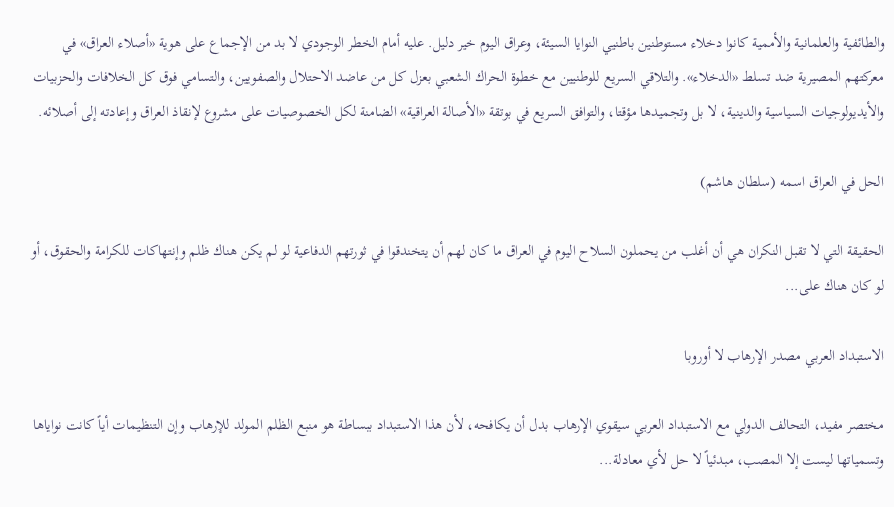والطائفية والعلمانية والأممية كانوا دخلاء مستوطنين باطنيي النوايا السيئة، وعراق اليوم خير دليل. عليه أمام الخطر الوجودي لا بد من الإجماع على هوية «أصلاء العراق» في معركتهم المصيرية ضد تسلط «الدخلاء». والتلاقي السريع للوطنيين مع خطوة الحراك الشعبي بعزل كل من عاضد الاحتلال والصفويين، والتسامي فوق كل الخلافات والحزبيات والأيديولوجيات السياسية والدينية، لا بل وتجميدها مؤقتا، والتوافق السريع في بوتقة «الأصالة العراقية» الضامنة لكل الخصوصيات على مشروع لإنقاذ العراق وإعادته إلى أصلائه.

الحل في العراق اسمه (سلطان هاشم)

الحقيقة التي لا تقبل النكران هي أن أغلب من يحملون السلاح اليوم في العراق ما كان لهم أن يتخندقوا في ثورتهم الدفاعية لو لم يكن هناك ظلم وإنتهاكات للكرامة والحقوق، أو لو كان هناك على...

الاستبداد العربي مصدر الإرهاب لا أوروبا

مختصر مفيد، التحالف الدولي مع الاستبداد العربي سيقوي الإرهاب بدل أن يكافحه، لأن هذا الاستبداد ببساطة هو منبع الظلم المولد للإرهاب وإن التنظيمات أياً كانت نواياها وتسمياتها ليست إلا المصب، مبدئياً لا حل لأي معادلة...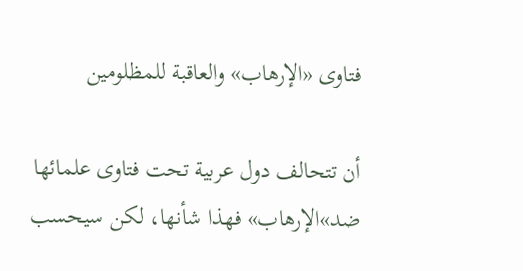فتاوى «الإرهاب» والعاقبة للمظلومين

أن تتحالف دول عربية تحت فتاوى علمائها ضد»الإرهاب» فهذا شأنها، لكن سيحسب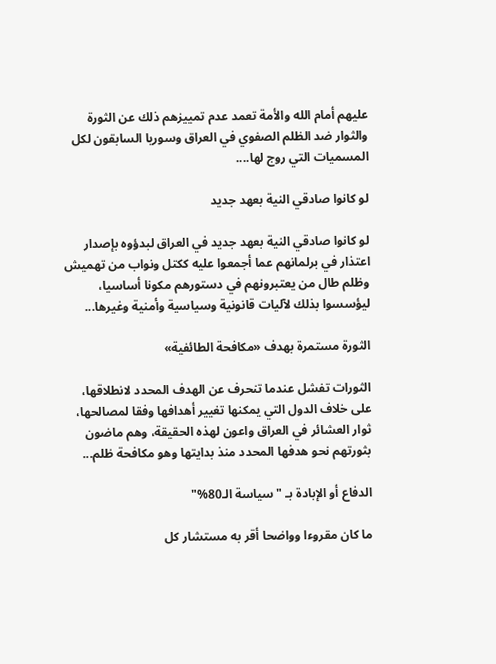عليهم أمام الله والأمة تعمد عدم تمييزهم ذلك عن الثورة والثوار ضد الظلم الصفوي في العراق وسوريا السابقون لكل المسميات التي روج لها....

لو كانوا صادقي النية بعهد جديد

لو كانوا صادقي النية بعهد جديد في العراق لبدؤوه بإصدار اعتذار في برلمانهم عما أجمعوا عليه ككتل ونواب من تهميش وظلم طال من يعتبرونهم في دستورهم مكونا أساسيا، ليؤسسوا بذلك لآليات قانونية وسياسية وأمنية وغيرها...

الثورة مستمرة بهدف «مكافحة الطائفية»

الثورات تفشل عندما تنحرف عن الهدف المحدد لانطلاقها، على خلاف الدول التي يمكنها تغيير أهدافها وفقا لمصالحها، ثوار العشائر في العراق واعون لهذه الحقيقة، وهم ماضون بثورتهم نحو هدفها المحدد منذ بدايتها وهو مكافحة ظلم...

الدفاع أو الإبادة بـ "سياسة الـ80%"

ما كان مقروءا وواضحا أقر به مستشار كل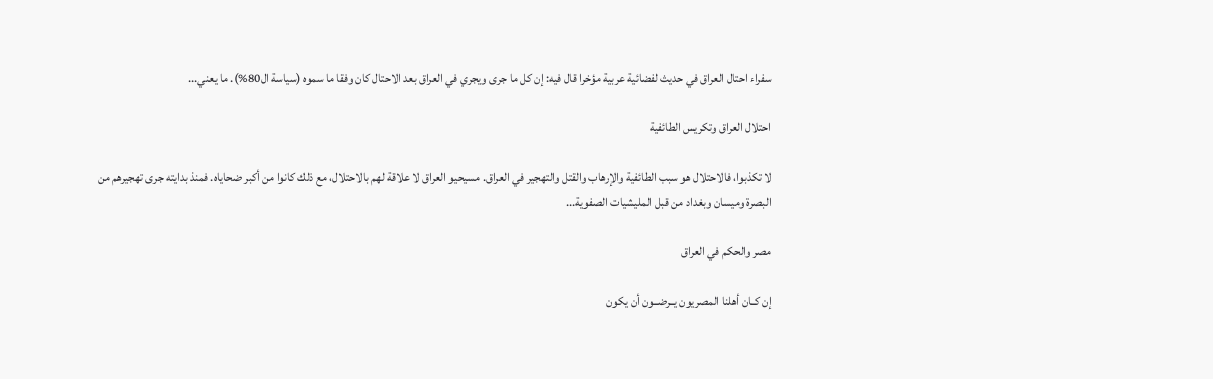سفراء احتال العراق في حديث لفضائية عربية مؤخرا قال فيه: إن كل ما جرى ويجري في العراق بعد الاحتال كان وفقا ما سموه (سياسة ال80%). ما يعني...

احتلال العراق وتكريس الطائفية

لا تكذبوا، فالاحتلال هو سبب الطائفية والإرهاب والقتل والتهجير في العراق. مسيحيو العراق لا علاقة لهم بالاحتلال، مع ذلك كانوا من أكبر ضحاياه. فمنذ بدايته جرى تهجيرهم من البصرة وميسان وبغداد من قبل المليشيات الصفوية...

مصر والحكم في العراق

إن كــان أهلنا المصريون يــرضــون أن يكون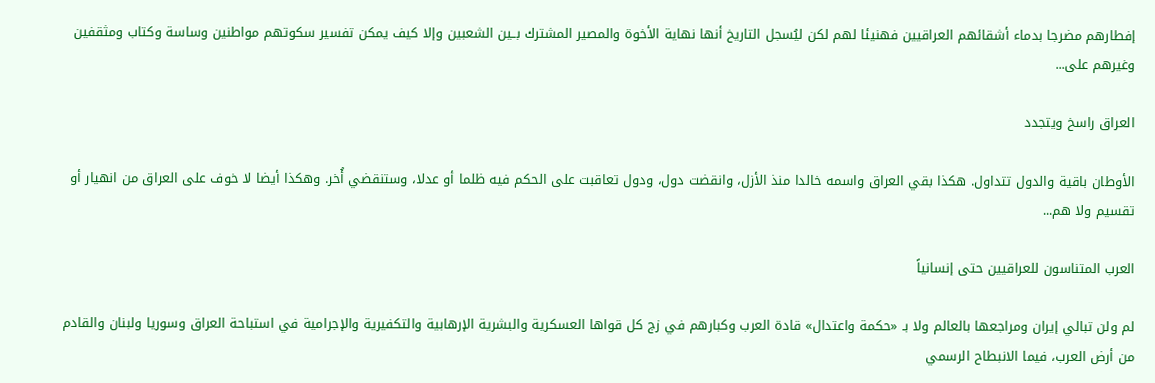إفطارهم مضرجا بدماء أشقائهم العراقيين فهنيئا لهم لكن ليُسجل التاريخ أنها نهاية الأخوة والمصير المشترك بــين الشعبين وإلا كيف يمكن تفسير سكوتهم مواطنين وساسة وكتاب ومثقفين وغيرهم على...

العراق راسخ ويتجدد

الأوطان باقية والدول تتداول. هكذا بقي العراق واسمه خالدا منذ الأزل، وانقضت دول، ودول تعاقبت على الحكم فيه ظلما أو عدلا، وستنقضي أُخر. وهكذا أيضا لا خوف على العراق من انهيار أو تقسيم ولا هم...

العرب المتناسون للعراقيين حتى إنسانياً

لم ولن تبالي إيران ومراجعها بالعالم ولا بـ «حكمة واعتدال» قادة العرب وكبارهم في زج كل قواها العسكرية والبشرية الإرهابية والتكفيرية والإجرامية في استباحة العراق وسوريا ولبنان والقادم من أرض العرب، فيما الانبطاح الرسمي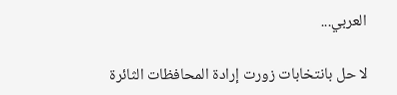العربي...

لا حل بانتخابات زورت إرادة المحافظات الثائرة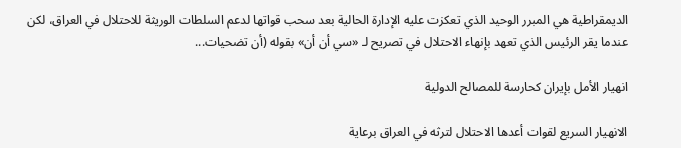الديمقراطية هي المبرر الوحيد الذي تعكزت عليه الإدارة الحالية بعد سحب قواتها لدعم السلطات الوريثة للاحتلال في العراق، لكن عندما يقر الرئيس الذي تعهد بإنهاء الاحتلال في تصريح لـ «سي أن أن» بقوله (أن تضحيات...

انهيار الأمل بإيران كحارسة للمصالح الدولية

الانهيار السريع لقوات أعدها الاحتلال لترثه في العراق برعاية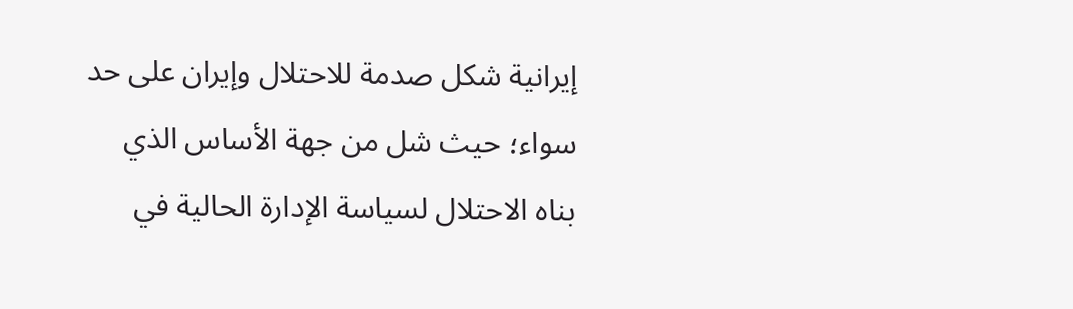إيرانية شكل صدمة للاحتلال وإيران على حد سواء؛ حيث شل من جهة الأساس الذي بناه الاحتلال لسياسة الإدارة الحالية في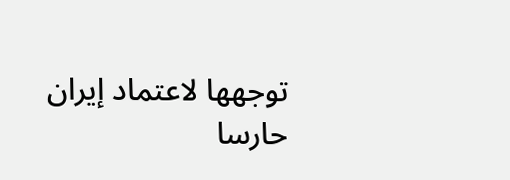توجهها لاعتماد إيران حارسا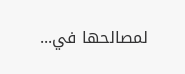لمصالحها في...